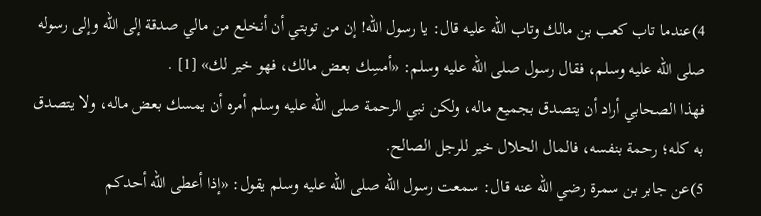4)عندما تاب كعب بن مالك وتاب الله عليه قال: يا رسول الله! إن من توبتي أن أنخلع من مالي صدقة إلى الله وإلى رسوله صلى الله عليه وسلم، فقال رسول صلى الله عليه وسلم: «أمسِك بعض مالك، فهو خير لك» [1] .
فهذا الصحابي أراد أن يتصدق بجميع ماله، ولكن نبي الرحمة صلى الله عليه وسلم أمره أن يمسك بعض ماله، ولا يتصدق به كله؛ رحمة بنفسه، فالمال الحلال خير للرجل الصالح.
5)عن جابر بن سمرة رضي الله عنه قال: سمعت رسول الله صلى الله عليه وسلم يقول: «إذا أعطى الله أحدكم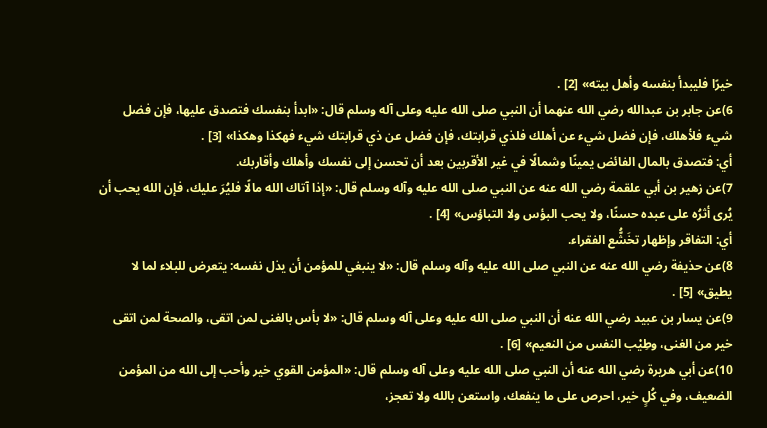خيرًا فليبدأ بنفسه وأهل بيته» [2] .
6)عن جابر بن عبدالله رضي الله عنهما أن النبي صلى الله عليه وعلى آله وسلم قال: «ابدأ بنفسك فتصدق عليها، فإن فضل شيء فلأهلك، فإن فضل شيء عن أهلك فلذي قرابتك، فإن فضل عن ذي قرابتك شيء فهكذا وهكذا» [3] .
أي: فتصدق بالمال الفائض يمينًا وشمالًا في غير الأقربين بعد أن تحسن إلى نفسك وأهلك وأقاربك.
7)عن زهير بن أبي علقمة رضي الله عنه عن النبي صلى الله عليه وآله وسلم قال: «إذا آتاك الله مالًا فليُرَ عليك، فإن الله يحب أن يُرى أثرُه على عبده حسنًا، ولا يحب البؤس ولا التباؤس» [4] .
أي: التفاقر وإظهار تخَشُّع الفقراء.
8)عن حذيفة رضي الله عنه عن النبي صلى الله عليه وآله وسلم قال: «لا ينبغي للمؤمن أن يذل نفسه: يتعرض للبلاء لما لا يطيق» [5] .
9)عن يسار بن عبيد رضي الله عنه أن النبي صلى الله عليه وعلى آله وسلم قال: «لا بأس بالغنى لمن اتقى، والصحة لمن اتقى خير من الغنى، وطِيْب النفس من النعيم» [6] .
10)عن أبي هريرة رضي الله عنه أن النبي صلى الله عليه وعلى آله وسلم قال: «المؤمن القوي خير وأحب إلى الله من المؤمن الضعيف، وفي كُلٍ خير، احرص على ما ينفعك، واستعن بالله ولا تعجز،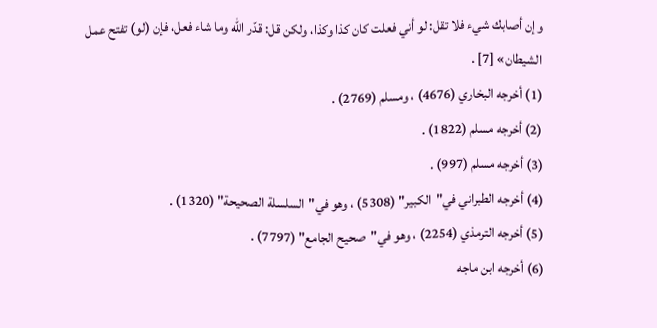وإن أصابك شيء فلا تقل: لو أني فعلت كان كذا وكذا، ولكن قل: قدّر الله وما شاء فعل، فإن (لو) تفتح عمل الشيطان» [7] .
(1) أخرجه البخاري (4676) ، ومسلم (2769) .
(2) أخرجه مسلم (1822) .
(3) أخرجه مسلم (997) .
(4) أخرجه الطبراني في"الكبير" (5308) ، وهو في"السلسلة الصحيحة" (1320) .
(5) أخرجه الترمذي (2254) ، وهو في"صحيح الجامع" (7797) .
(6) أخرجه ابن ماجه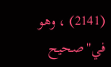(2141) ، وهو في"صحيح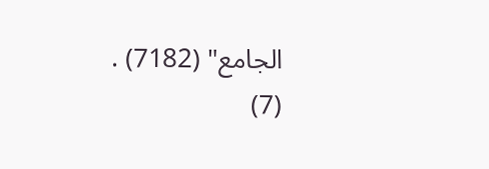الجامع" (7182) .
(7)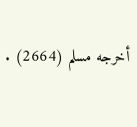أخرجه مسلم (2664) .